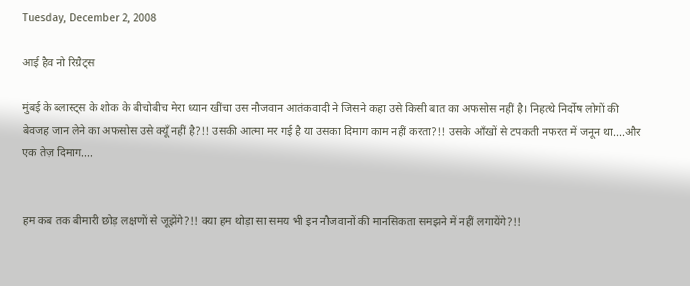Tuesday, December 2, 2008

आई हैव नो रिग्रैट्स

मुंबई के ब्लास्ट्स के शोक के बीचोबीच मेरा ध्यान खींचा उस नौजवान आतंकवादी ने जिसने कहा उसे किसी बात का अफसोस नहीं है। निहत्थे निर्दोष लोगों की बेवजह जान लेने का अफसोस उसे क्यूँ नहीं है?!! उसकी आत्मा मर गई है या उसका दिमाग काम नहीं करता?!! उसके आँखों से टपकती नफरत में जनून था....और एक तेज़ दिमाग....


हम कब तक बीमारी छोड़ लक्षणों से जूझेंगे?!! क्या हम थोड़ा सा समय भी इन नौजवानों की मानसिकता समझने में नहीं लगायेंगे?!!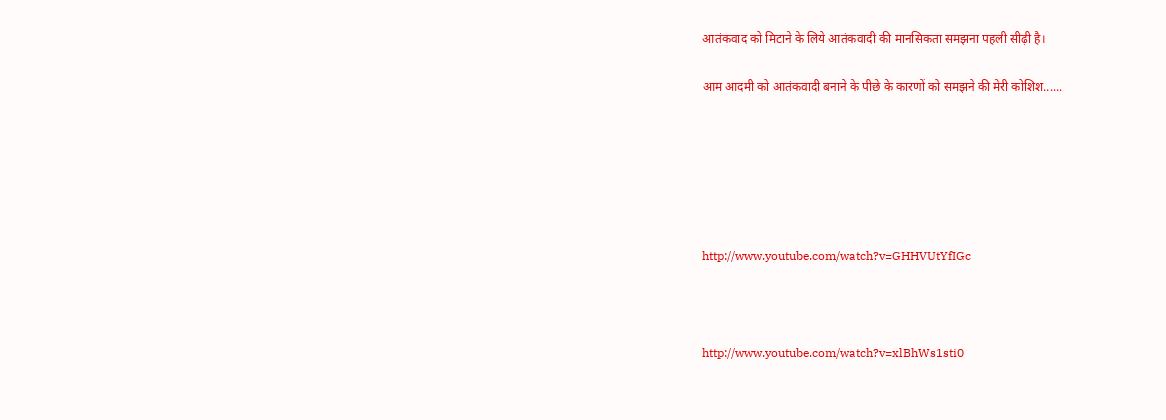आतंकवाद को मिटाने के लिये आतंकवादी की मानसिकता समझना पहली सीढ़ी है।

आम आदमी को आतंकवादी बनाने के पीछे के कारणों को समझने की मेरी कोशिश......






http://www.youtube.com/watch?v=GHHVUtYfIGc



http://www.youtube.com/watch?v=xlBhWs1sti0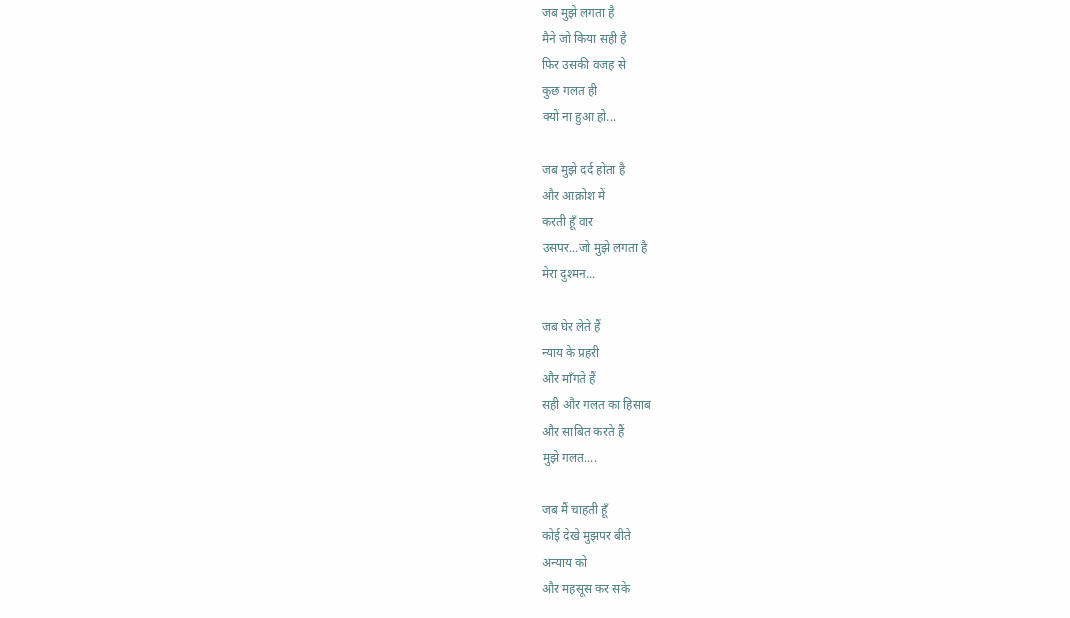जब मुझे लगता है
मैने जो किया सही है
फिर उसकी वजह से
कुछ गलत ही
क्यों ना हुआ हो...

जब मुझे दर्द होता है
और आक्रोश में
करती हूँ वार
उसपर...जो मुझे लगता है
मेरा दुश्मन...

जब घेर लेते हैं
न्याय के प्रहरी
और माँगते हैं
सही और गलत का हिसाब
और साबित करते हैं
मुझे गलत....

जब मैं चाहती हूँ
कोई देखे मुझपर बीते
अन्याय को
और महसूस कर सके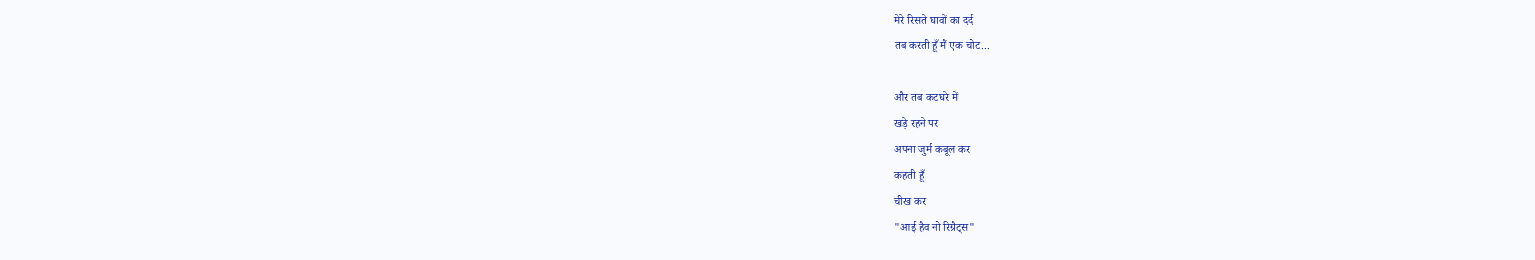मेरे रिसते घावों का दर्द
तब करती हूँ मैं एक चोट...

और तब कटघरे में
खड़े रहने पर
अपना जुर्म कबूल कर
कहती हूँ
चीख कर
"आई हैव नो रिग्रैट्स"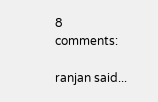8 comments:

ranjan said...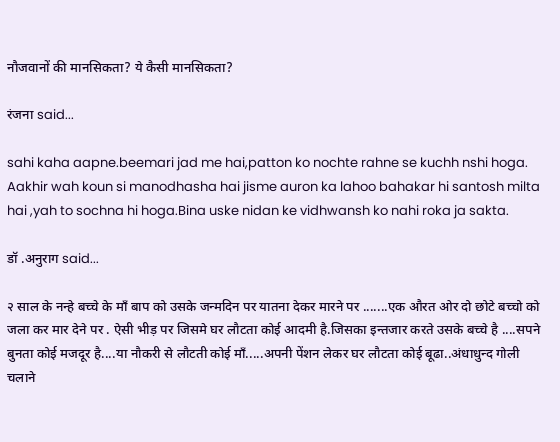नौजवानों की मानसिकता? ये कैसी मानसिकता?

रंजना said...

sahi kaha aapne.beemari jad me hai,patton ko nochte rahne se kuchh nshi hoga.
Aakhir wah koun si manodhasha hai jisme auron ka lahoo bahakar hi santosh milta hai ,yah to sochna hi hoga.Bina uske nidan ke vidhwansh ko nahi roka ja sakta.

डॉ .अनुराग said...

२ साल के नन्हे बच्चे के माँ बाप को उसके जन्मदिन पर यातना देकर मारने पर .......एक औरत ओर दो छोटे बच्चो को जला कर मार देने पर . ऐसी भीड़ पर जिसमे घर लौटता कोई आदमी है.जिसका इन्तजार करते उसके बच्चे है ....सपने बुनता कोई मजदूर है....या नौकरी से लौटती कोई माँ.....अपनी पेंशन लेकर घर लौटता कोई बूढा..अंधाधुन्द गोली चलाने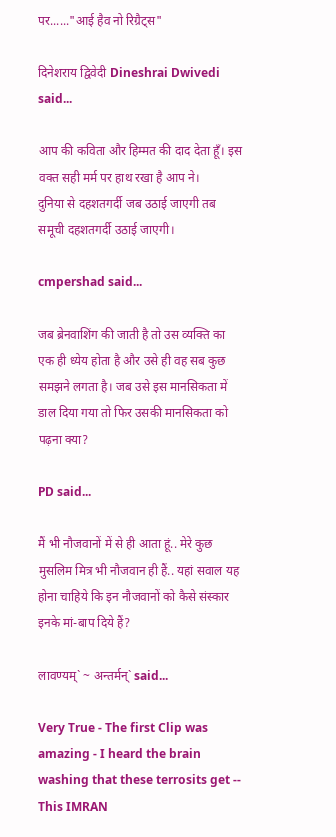पर......"आई हैव नो रिग्रैट्स"

दिनेशराय द्विवेदी Dineshrai Dwivedi said...

आप की कविता और हिम्मत की दाद देता हूँ। इस वक्त सही मर्म पर हाथ रखा है आप ने।
दुनिया से दहशतगर्दी जब उठाई जाएगी तब समूची दहशतगर्दी उठाई जाएगी।

cmpershad said...

जब ब्रेनवाशिंग की जाती है तो उस व्यक्ति का एक ही ध्येय होता है और उसे ही वह सब कुछ समझने लगता है। जब उसे इस मानसिकता में डाल दिया गया तो फिर उसकी मानसिकता को पढ़ना क्या?

PD said...

मैं भी नौजवानों में से ही आता हूं.. मेरे कुछ मुसलिम मित्र भी नौजवान ही हैं.. यहां सवाल यह होना चाहिये कि इन नौजवानों को कैसे संस्कार इनके मां-बाप दिये हैं?

लावण्यम्` ~ अन्तर्मन्` said...

Very True - The first Clip was amazing - I heard the brain washing that these terrosits get -- This IMRAN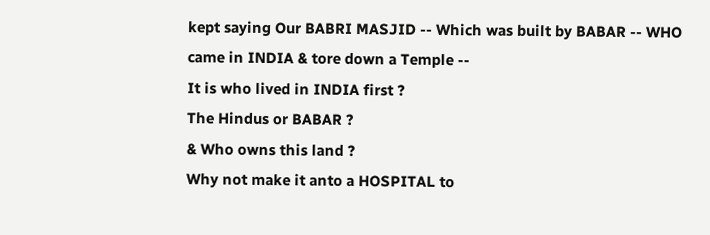kept saying Our BABRI MASJID -- Which was built by BABAR -- WHO came in INDIA & tore down a Temple --
It is who lived in INDIA first ?
The Hindus or BABAR ?
& Who owns this land ?
Why not make it anto a HOSPITAL to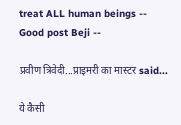treat ALL human beings --
Good post Beji --

प्रवीण त्रिवेदी...प्राइमरी का मास्टर said...

ये कैसी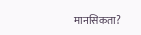मानसिकता?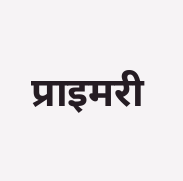प्राइमरी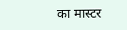का मास्टर